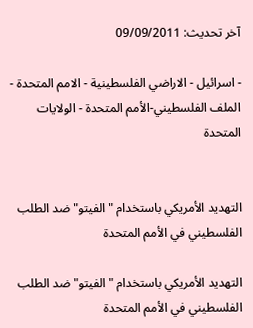آخر تحديث: 09/09/2011

- اسرائيل - الاراضي الفلسطينية - الامم المتحدة - الملف الفلسطيني-الأمم المتحدة - الولايات المتحدة


التهديد الأمريكي باستخدام "الفيتو" ضد الطلب الفلسطيني في الأمم المتحدة

التهديد الأمريكي باستخدام "الفيتو" ضد الطلب الفلسطيني في الأمم المتحدة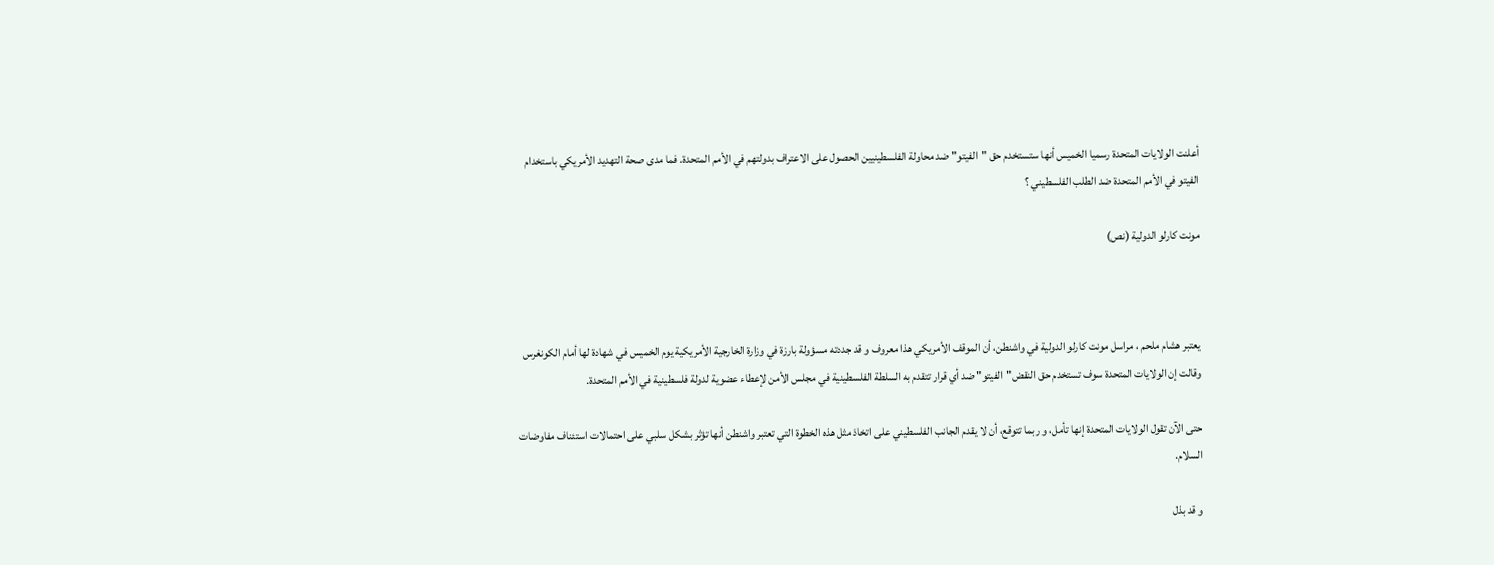أعلنت الولايات المتحدة رسميا الخميس أنها ستستخدم حق "الفيتو" ضد محاولة الفلسطينيين الحصول على الاعتراف بدولتهم في الأمم المتحدة. فما مدى صحة التهديد الأمريكي باستخدام الفيتو في الأمم المتحدة ضد الطلب الفلسطيني ؟

مونت كارلو الدولية (نص)



يعتبر هشام ملحم ، مراسل مونت كارلو الدولية في واشنطن، أن الموقف الأمريكي هذا معروف و قد جددته مسؤولة بارزة في وزارة الخارجية الأمريكية يوم الخميس في شهادة لها أمام الكونغرس وقالت إن الولايات المتحدة سوف تستخدم حق النقض"الفيتو" ضد أي قرار تتقدم به السلطة الفلسطينية في مجلس الأمن لإعطاء عضوية لدولة فلسطينية في الأمم المتحدة.

حتى الآن تقول الولايات المتحدة إنها تأمل، و ربما تتوقع، أن لا يقدم الجانب الفلسطيني على اتخاذ مثل هذه الخطوة التي تعتبر واشنطن أنها تؤثر بشكل سلبي على احتمالات استئناف مفاوضات السلام.

و قد بذل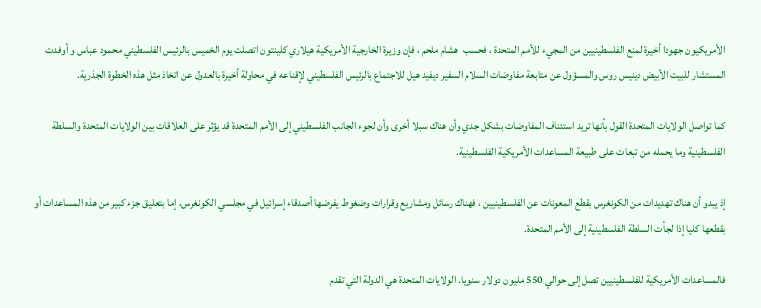الأمريكيون جهودا أخيرة لمنع الفلسطينيين من المجيء للأمم المتحدة ، فحسب  هشام ملحم ، فإن وزيرة الخارجية الأمريكية هيلاري كلينتون اتصلت يوم الخميس بالرئيس الفلسطيني محمود عباس و أوفدت المستشار للبيت الأبيض دينيس روس والمسؤول عن متابعة مفاوضات السلام السفير ديفيد هيل للاجتماع بالرئيس الفلسطيني لإقناعه في محاولة أخيرة بالعدول عن اتخاذ مثل هذه الخطوة الجذرية.

كما تواصل الولايات المتحدة القول بأنها تريد استئناف المفاوضات بشكل جدي وأن هناك سبلا أخرى وأن لجوء الجانب الفلسطيني إلى الأمم المتحدة قد يؤثر على العلاقات بين الولايات المتحدة والسلطة الفلسطينية وما يحمله من تبعات على طبيعة المساعدات الأمريكية الفلسطينية.

إذ يبدو أن هناك تهديدات من الكونغرس بقطع المعونات عن الفلسطينيين ، فهناك رسائل ومشاريع وقرارات وضغوط يفرضها أصدقاء إسرائيل في مجلسي الكونغرس، إما بتعليق جزء كبير من هذه المساعدات أو بقطعها كليا إذا لجأت السلطة الفلسطينية إلى الأمم المتحدة.

فالمساعدات الأمريكية للفلسطينيين تصل إلى حوالي 550 مليون دولار سنويا. الولايات المتحدة هي الدولة التي تقدم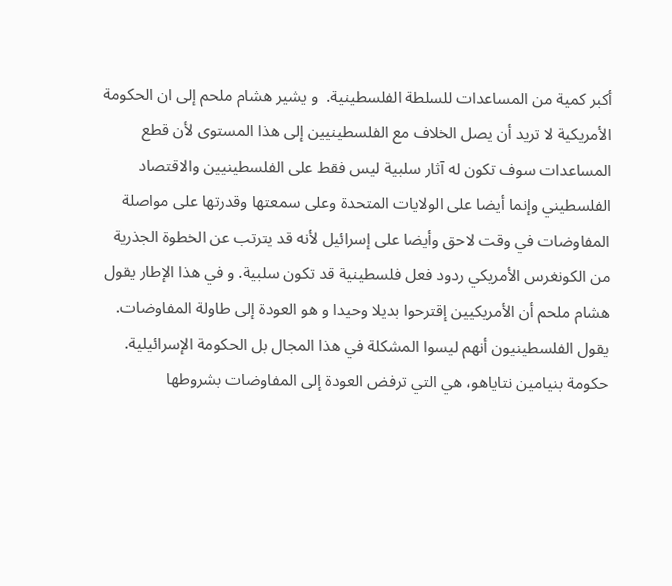أكبر كمية من المساعدات للسلطة الفلسطينية.  و يشير هشام ملحم إلى ان الحكومة الأمريكية لا تريد أن يصل الخلاف مع الفلسطينيين إلى هذا المستوى لأن قطع المساعدات سوف تكون له آثار سلبية ليس فقط على الفلسطينيين والاقتصاد الفلسطيني وإنما أيضا على الولايات المتحدة وعلى سمعتها وقدرتها على مواصلة المفاوضات في وقت لاحق وأيضا على إسرائيل لأنه قد يترتب عن الخطوة الجذرية من الكونغرس الأمريكي ردود فعل فلسطينية قد تكون سلبية. و في هذا الإطار يقول هشام ملحم أن الأمريكيين إقترحوا بديلا وحيدا و هو العودة إلى طاولة المفاوضات.
يقول الفلسطينيون أنهم ليسوا المشكلة في هذا المجال بل الحكومة الإسرائيلية. حكومة بنيامين نتاياهو، هي التي ترفض العودة إلى المفاوضات بشروطها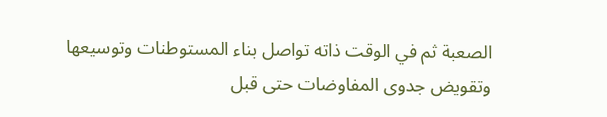الصعبة ثم في الوقت ذاته تواصل بناء المستوطنات وتوسيعها وتقويض جدوى المفاوضات حتى قبل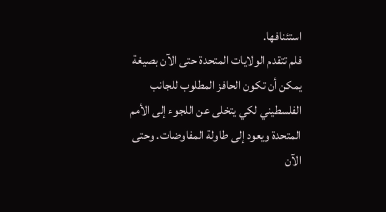استئنافها.
فلم تتقدم الولايات المتحدة حتى الآن بصيغة يمكن أن تكون الحافز المطلوب للجانب الفلسطيني لكي يتخلى عن اللجوء إلى الأمم المتحدة ويعود إلى طاولة المفاوضات. وحتى الآن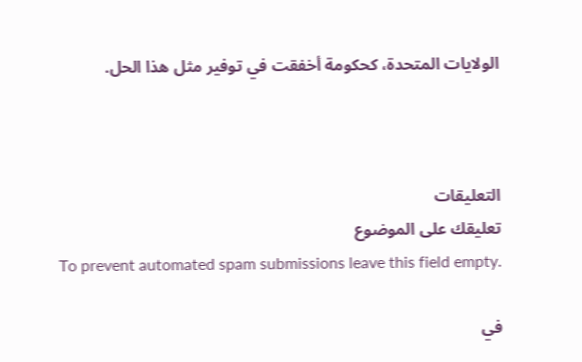الولايات المتحدة، كحكومة أخفقت في توفير مثل هذا الحل.



التعليقات
تعليقك على الموضوع
To prevent automated spam submissions leave this field empty.

في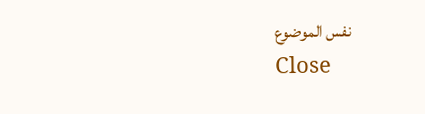نفس الموضوع
Close